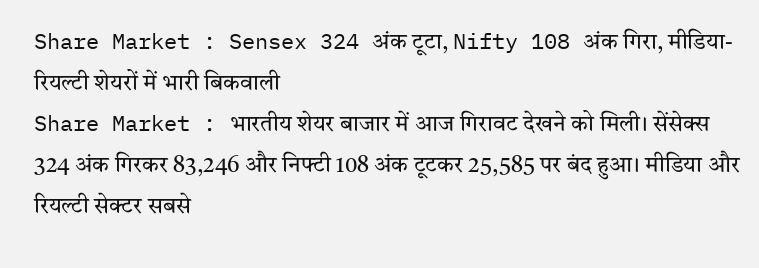Share Market : Sensex 324 अंक टूटा, Nifty 108 अंक गिरा, मीडिया-रियल्टी शेयरों में भारी बिकवाली
Share Market : भारतीय शेयर बाजार में आज गिरावट देखने को मिली। सेंसेक्स 324 अंक गिरकर 83,246 और निफ्टी 108 अंक टूटकर 25,585 पर बंद हुआ। मीडिया और रियल्टी सेक्टर सबसे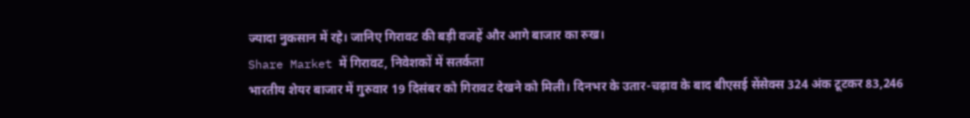ज्यादा नुकसान में रहे। जानिए गिरावट की बड़ी वजहें और आगे बाजार का रुख।
Share Market में गिरावट, निवेशकों में सतर्कता
भारतीय शेयर बाजार में गुरुवार 19 दिसंबर को गिरावट देखने को मिली। दिनभर के उतार-चढ़ाव के बाद बीएसई सेंसेक्स 324 अंक टूटकर 83,246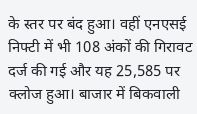के स्तर पर बंद हुआ। वहीं एनएसई निफ्टी में भी 108 अंकों की गिरावट दर्ज की गई और यह 25,585 पर क्लोज हुआ। बाजार में बिकवाली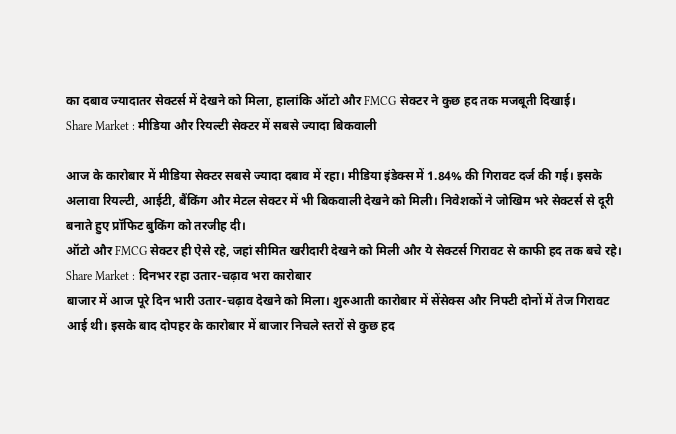का दबाव ज्यादातर सेक्टर्स में देखने को मिला, हालांकि ऑटो और FMCG सेक्टर ने कुछ हद तक मजबूती दिखाई।
Share Market : मीडिया और रियल्टी सेक्टर में सबसे ज्यादा बिकवाली

आज के कारोबार में मीडिया सेक्टर सबसे ज्यादा दबाव में रहा। मीडिया इंडेक्स में 1.84% की गिरावट दर्ज की गई। इसके अलावा रियल्टी, आईटी, बैंकिंग और मेटल सेक्टर में भी बिकवाली देखने को मिली। निवेशकों ने जोखिम भरे सेक्टर्स से दूरी बनाते हुए प्रॉफिट बुकिंग को तरजीह दी।
ऑटो और FMCG सेक्टर ही ऐसे रहे, जहां सीमित खरीदारी देखने को मिली और ये सेक्टर्स गिरावट से काफी हद तक बचे रहे।
Share Market : दिनभर रहा उतार-चढ़ाव भरा कारोबार
बाजार में आज पूरे दिन भारी उतार-चढ़ाव देखने को मिला। शुरुआती कारोबार में सेंसेक्स और निफ्टी दोनों में तेज गिरावट आई थी। इसके बाद दोपहर के कारोबार में बाजार निचले स्तरों से कुछ हद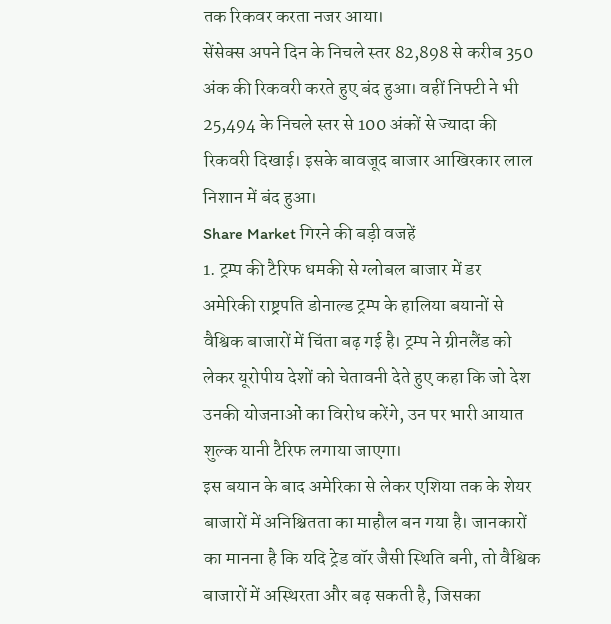तक रिकवर करता नजर आया।
सेंसेक्स अपने दिन के निचले स्तर 82,898 से करीब 350 अंक की रिकवरी करते हुए बंद हुआ। वहीं निफ्टी ने भी 25,494 के निचले स्तर से 100 अंकों से ज्यादा की रिकवरी दिखाई। इसके बावजूद बाजार आखिरकार लाल निशान में बंद हुआ।
Share Market गिरने की बड़ी वजहें
1. ट्रम्प की टैरिफ धमकी से ग्लोबल बाजार में डर
अमेरिकी राष्ट्रपति डोनाल्ड ट्रम्प के हालिया बयानों से वैश्विक बाजारों में चिंता बढ़ गई है। ट्रम्प ने ग्रीनलैंड को लेकर यूरोपीय देशों को चेतावनी देते हुए कहा कि जो देश उनकी योजनाओं का विरोध करेंगे, उन पर भारी आयात शुल्क यानी टैरिफ लगाया जाएगा।
इस बयान के बाद अमेरिका से लेकर एशिया तक के शेयर बाजारों में अनिश्चितता का माहौल बन गया है। जानकारों का मानना है कि यदि ट्रेड वॉर जैसी स्थिति बनी, तो वैश्विक बाजारों में अस्थिरता और बढ़ सकती है, जिसका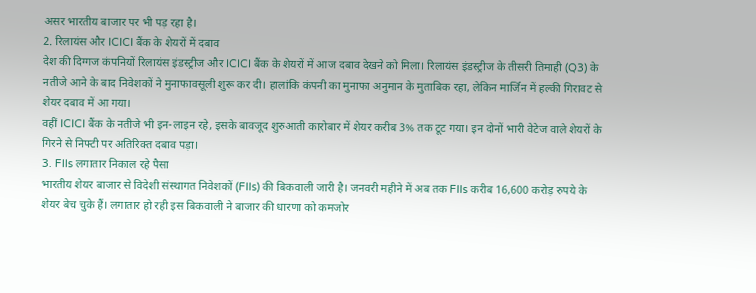असर भारतीय बाजार पर भी पड़ रहा है।
2. रिलायंस और ICICI बैंक के शेयरों में दबाव
देश की दिग्गज कंपनियों रिलायंस इंडस्ट्रीज और ICICI बैंक के शेयरों में आज दबाव देखने को मिला। रिलायंस इंडस्ट्रीज के तीसरी तिमाही (Q3) के नतीजे आने के बाद निवेशकों ने मुनाफावसूली शुरू कर दी। हालांकि कंपनी का मुनाफा अनुमान के मुताबिक रहा, लेकिन मार्जिन में हल्की गिरावट से शेयर दबाव में आ गया।
वहीं ICICI बैंक के नतीजे भी इन-लाइन रहे, इसके बावजूद शुरुआती कारोबार में शेयर करीब 3% तक टूट गया। इन दोनों भारी वेटेज वाले शेयरों के गिरने से निफ्टी पर अतिरिक्त दबाव पड़ा।
3. FIIs लगातार निकाल रहे पैसा
भारतीय शेयर बाजार से विदेशी संस्थागत निवेशकों (FIIs) की बिकवाली जारी है। जनवरी महीने में अब तक FIIs करीब 16,600 करोड़ रुपये के शेयर बेच चुके हैं। लगातार हो रही इस बिकवाली ने बाजार की धारणा को कमजोर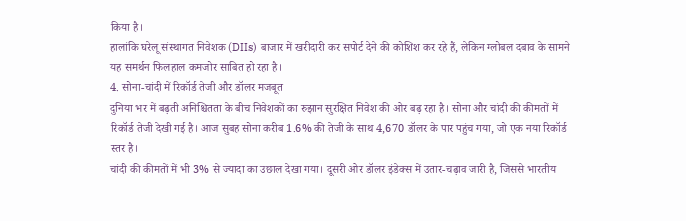किया है।
हालांकि घरेलू संस्थागत निवेशक (DIIs) बाजार में खरीदारी कर सपोर्ट देने की कोशिश कर रहे हैं, लेकिन ग्लोबल दबाव के सामने यह समर्थन फिलहाल कमजोर साबित हो रहा है।
4. सोना-चांदी में रिकॉर्ड तेजी और डॉलर मजबूत
दुनिया भर में बढ़ती अनिश्चितता के बीच निवेशकों का रुझान सुरक्षित निवेश की ओर बढ़ रहा है। सोना और चांदी की कीमतों में रिकॉर्ड तेजी देखी गई है। आज सुबह सोना करीब 1.6% की तेजी के साथ 4,670 डॉलर के पार पहुंच गया, जो एक नया रिकॉर्ड स्तर है।
चांदी की कीमतों में भी 3% से ज्यादा का उछाल देखा गया। दूसरी ओर डॉलर इंडेक्स में उतार-चढ़ाव जारी है, जिससे भारतीय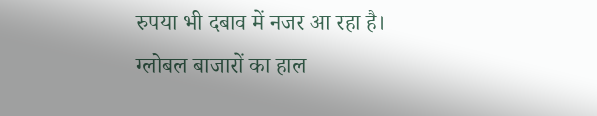रुपया भी दबाव में नजर आ रहा है।
ग्लोबल बाजारों का हाल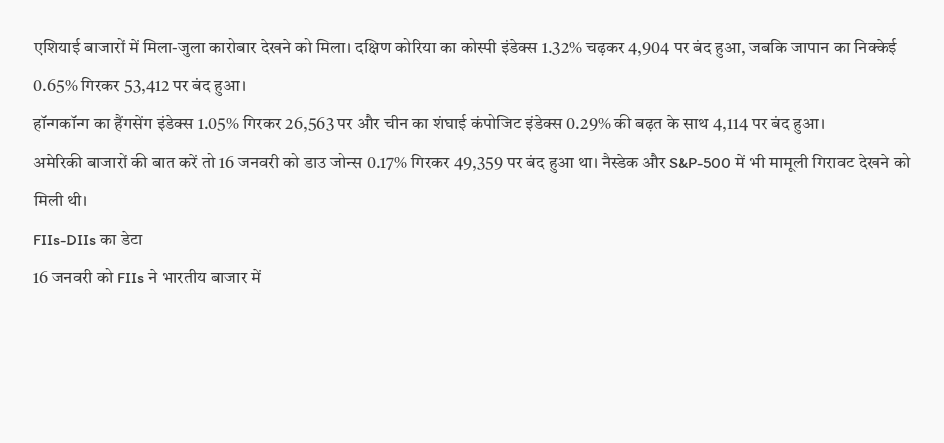एशियाई बाजारों में मिला-जुला कारोबार देखने को मिला। दक्षिण कोरिया का कोस्पी इंडेक्स 1.32% चढ़कर 4,904 पर बंद हुआ, जबकि जापान का निक्केई 0.65% गिरकर 53,412 पर बंद हुआ।
हॉन्गकॉन्ग का हैंगसेंग इंडेक्स 1.05% गिरकर 26,563 पर और चीन का शंघाई कंपोजिट इंडेक्स 0.29% की बढ़त के साथ 4,114 पर बंद हुआ।
अमेरिकी बाजारों की बात करें तो 16 जनवरी को डाउ जोन्स 0.17% गिरकर 49,359 पर बंद हुआ था। नैस्डेक और S&P-500 में भी मामूली गिरावट देखने को मिली थी।
FIIs-DIIs का डेटा
16 जनवरी को FIIs ने भारतीय बाजार में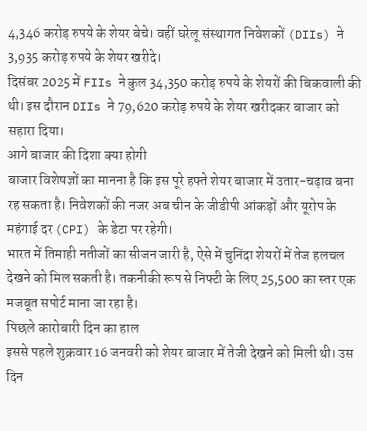4,346 करोड़ रुपये के शेयर बेचे। वहीं घरेलू संस्थागत निवेशकों (DIIs) ने 3,935 करोड़ रुपये के शेयर खरीदे।
दिसंबर 2025 में FIIs ने कुल 34,350 करोड़ रुपये के शेयरों की बिकवाली की थी। इस दौरान DIIs ने 79,620 करोड़ रुपये के शेयर खरीदकर बाजार को सहारा दिया।
आगे बाजार की दिशा क्या होगी
बाजार विशेषज्ञों का मानना है कि इस पूरे हफ्ते शेयर बाजार में उतार-चढ़ाव बना रह सकता है। निवेशकों की नजर अब चीन के जीडीपी आंकड़ों और यूरोप के महंगाई दर (CPI) के डेटा पर रहेगी।
भारत में तिमाही नतीजों का सीजन जारी है, ऐसे में चुनिंदा शेयरों में तेज हलचल देखने को मिल सकती है। तकनीकी रूप से निफ्टी के लिए 25,500 का स्तर एक मजबूत सपोर्ट माना जा रहा है।
पिछले कारोबारी दिन का हाल
इससे पहले शुक्रवार 16 जनवरी को शेयर बाजार में तेजी देखने को मिली थी। उस दिन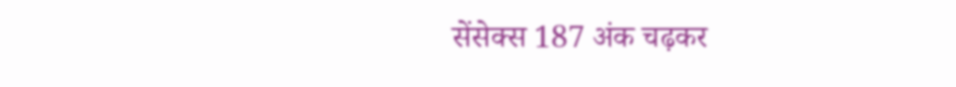सेंसेक्स 187 अंक चढ़कर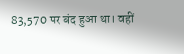83,570 पर बंद हुआ था। वहीं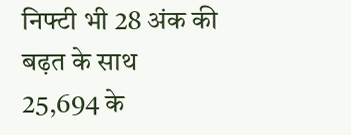निफ्टी भी 28 अंक की बढ़त के साथ 25,694 के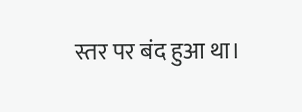स्तर पर बंद हुआ था।